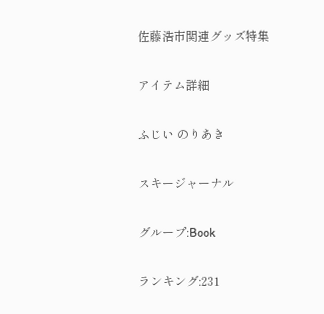佐藤浩市関連グッズ特集

アイテム詳細

ふじい のりあき

スキージャーナル

グループ:Book

ランキング:231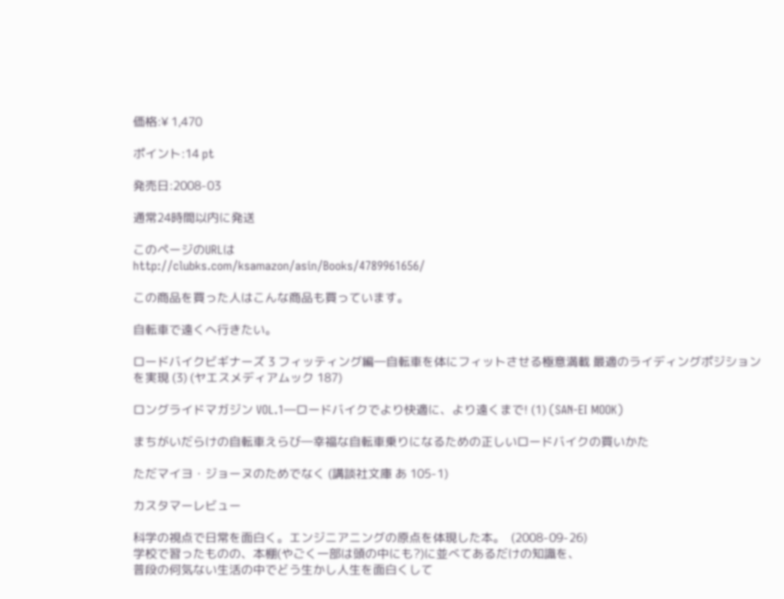価格:¥ 1,470

ポイント:14 pt

発売日:2008-03

通常24時間以内に発送

このページのURLは
http://clubks.com/ksamazon/asin/Books/4789961656/

この商品を買った人はこんな商品も買っています。

自転車で遠くへ行きたい。

ロードバイクビギナーズ 3 フィッティング編―自転車を体にフィットさせる極意満載 最適のライディングポジションを実現 (3) (ヤエスメディアムック 187)

ロングライドマガジン VOL.1―ロードバイクでより快適に、より遠くまで! (1) (SAN-EI MOOK)

まちがいだらけの自転車えらび―幸福な自転車乗りになるための正しいロードバイクの買いかた

ただマイヨ・ジョーヌのためでなく (講談社文庫 あ 105-1)

カスタマーレビュー

科学の視点で日常を面白く。エンジニアニングの原点を体現した本。  (2008-09-26)
学校で習ったものの、本棚(やごく一部は頭の中にも?)に並べてあるだけの知識を、
普段の何気ない生活の中でどう生かし人生を面白くして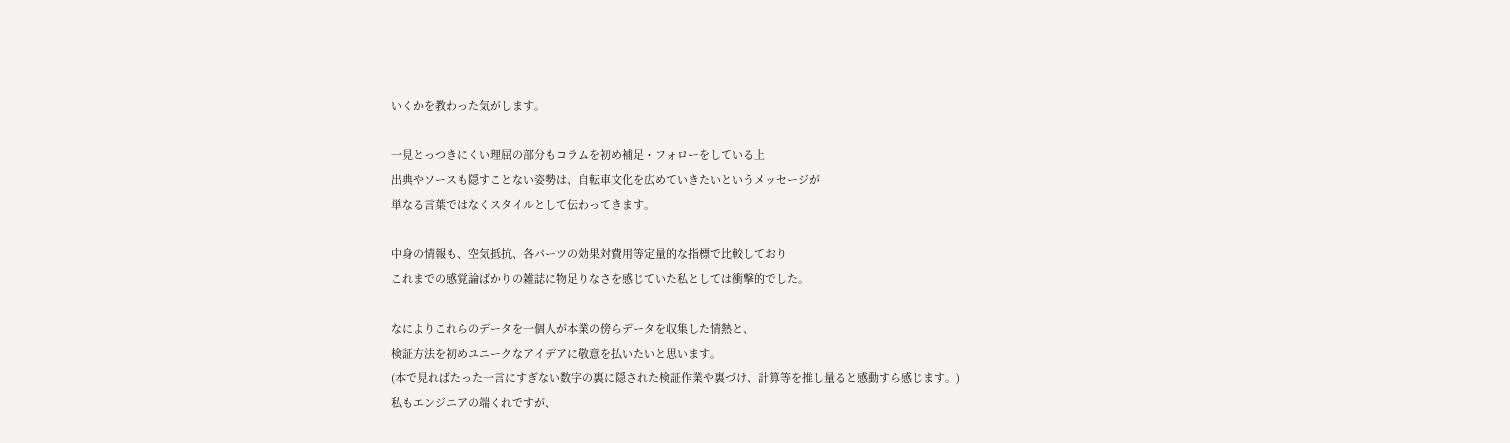いくかを教わった気がします。

一見とっつきにくい理屈の部分もコラムを初め補足・フォローをしている上
出典やソースも隠すことない姿勢は、自転車文化を広めていきたいというメッセージが
単なる言葉ではなくスタイルとして伝わってきます。

中身の情報も、空気抵抗、各パーツの効果対費用等定量的な指標で比較しており
これまでの感覚論ばかりの雑誌に物足りなさを感じていた私としては衝撃的でした。

なによりこれらのデータを一個人が本業の傍らデータを収集した情熱と、
検証方法を初めユニークなアイデアに敬意を払いたいと思います。
(本で見ればたった一言にすぎない数字の裏に隠された検証作業や裏づけ、計算等を推し量ると感動すら感じます。)
私もエンジニアの端くれですが、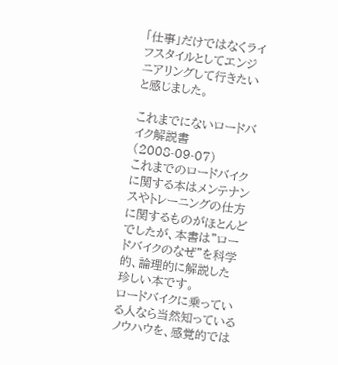「仕事」だけではなくライフスタイルとしてエンジニアリングして行きたいと感じました。

これまでにないロードバイク解説書  (2008-09-07)
これまでのロードバイクに関する本はメンテナンスやトレーニングの仕方に関するものがほとんどでしたが、本書は”ロードバイクのなぜ”を科学的、論理的に解説した珍しい本です。
ロードバイクに乗っている人なら当然知っているノウハウを、感覚的では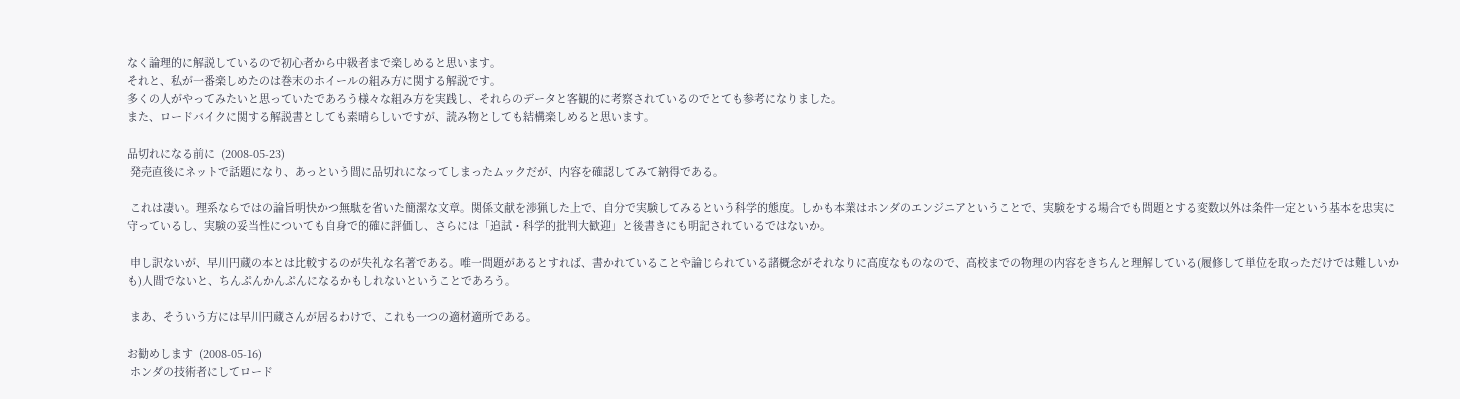なく論理的に解説しているので初心者から中級者まで楽しめると思います。
それと、私が一番楽しめたのは巻末のホイールの組み方に関する解説です。
多くの人がやってみたいと思っていたであろう様々な組み方を実践し、それらのデータと客観的に考察されているのでとても参考になりました。
また、ロードバイクに関する解説書としても素晴らしいですが、読み物としても結構楽しめると思います。

品切れになる前に  (2008-05-23)
 発売直後にネットで話題になり、あっという間に品切れになってしまったムックだが、内容を確認してみて納得である。

 これは凄い。理系ならではの論旨明快かつ無駄を省いた簡潔な文章。関係文献を渉猟した上で、自分で実験してみるという科学的態度。しかも本業はホンダのエンジニアということで、実験をする場合でも問題とする変数以外は条件一定という基本を忠実に守っているし、実験の妥当性についても自身で的確に評価し、さらには「追試・科学的批判大歓迎」と後書きにも明記されているではないか。

 申し訳ないが、早川円蔵の本とは比較するのが失礼な名著である。唯一問題があるとすれば、書かれていることや論じられている諸概念がそれなりに高度なものなので、高校までの物理の内容をきちんと理解している(履修して単位を取っただけでは難しいかも)人間でないと、ちんぷんかんぷんになるかもしれないということであろう。

 まあ、そういう方には早川円蔵さんが居るわけで、これも一つの適材適所である。

お勧めします  (2008-05-16)
 ホンダの技術者にしてロード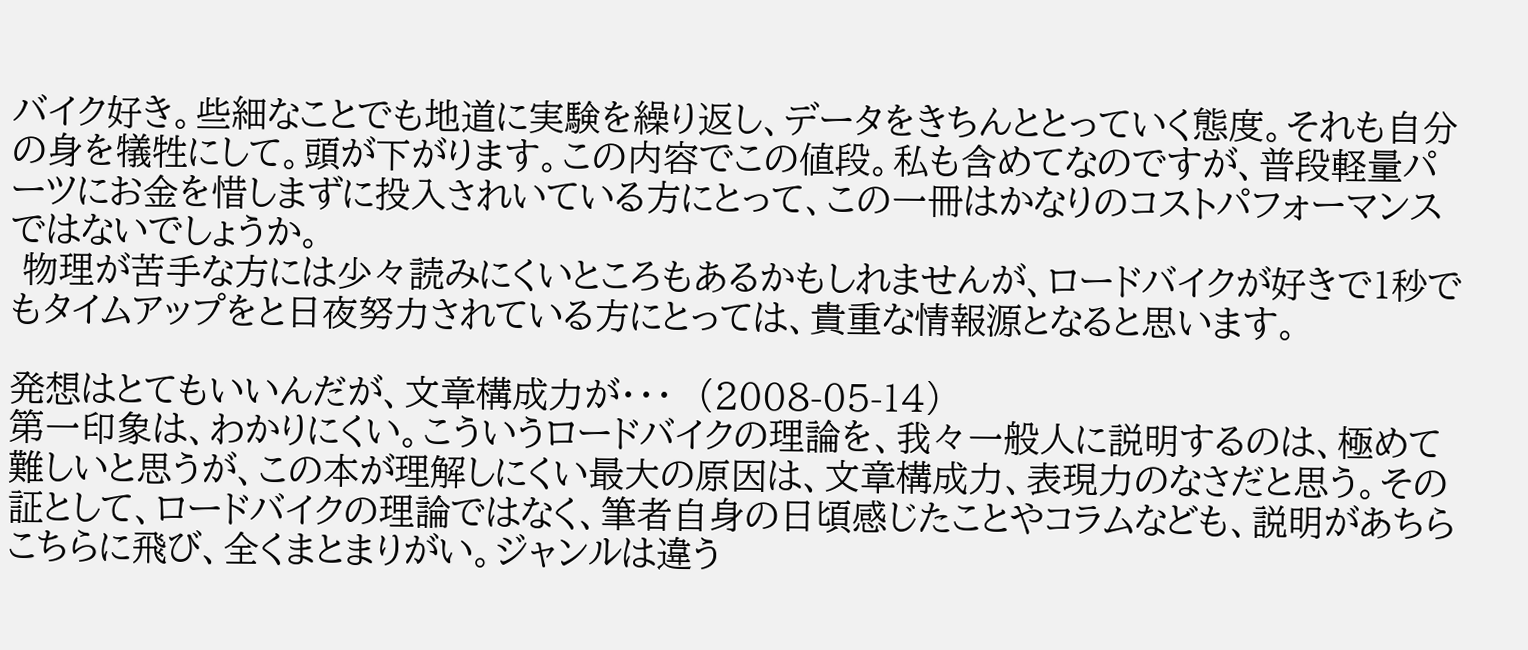バイク好き。些細なことでも地道に実験を繰り返し、データをきちんととっていく態度。それも自分の身を犠牲にして。頭が下がります。この内容でこの値段。私も含めてなのですが、普段軽量パーツにお金を惜しまずに投入されいている方にとって、この一冊はかなりのコストパフォーマンスではないでしょうか。
 物理が苦手な方には少々読みにくいところもあるかもしれませんが、ロードバイクが好きで1秒でもタイムアップをと日夜努力されている方にとっては、貴重な情報源となると思います。

発想はとてもいいんだが、文章構成力が・・・  (2008-05-14)
第一印象は、わかりにくい。こういうロードバイクの理論を、我々一般人に説明するのは、極めて難しいと思うが、この本が理解しにくい最大の原因は、文章構成力、表現力のなさだと思う。その証として、ロードバイクの理論ではなく、筆者自身の日頃感じたことやコラムなども、説明があちらこちらに飛び、全くまとまりがい。ジャンルは違う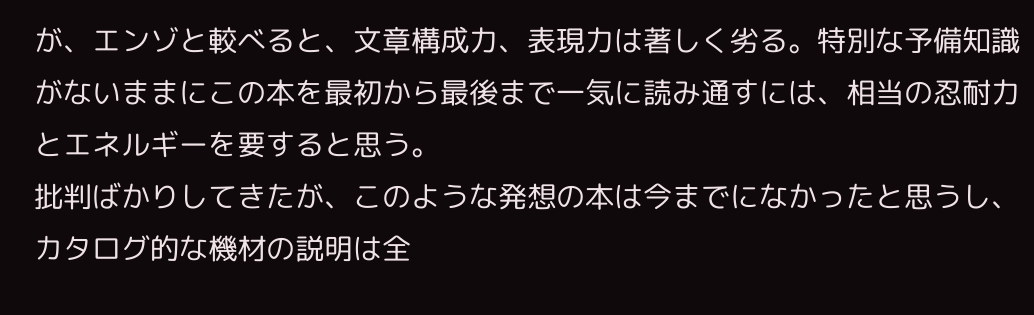が、エンゾと較べると、文章構成力、表現力は著しく劣る。特別な予備知識がないままにこの本を最初から最後まで一気に読み通すには、相当の忍耐力とエネルギーを要すると思う。
批判ばかりしてきたが、このような発想の本は今までになかったと思うし、カタログ的な機材の説明は全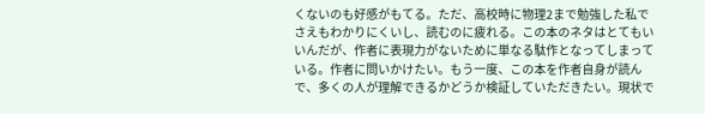くないのも好感がもてる。ただ、高校時に物理2まで勉強した私でさえもわかりにくいし、読むのに疲れる。この本のネタはとてもいいんだが、作者に表現力がないために単なる駄作となってしまっている。作者に問いかけたい。もう一度、この本を作者自身が読んで、多くの人が理解できるかどうか検証していただきたい。現状で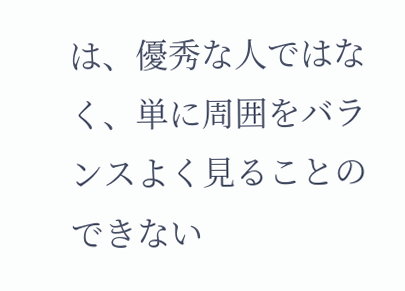は、優秀な人ではなく、単に周囲をバランスよく見ることのできない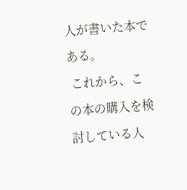人が書いた本である。
 これから、この本の購入を検討している人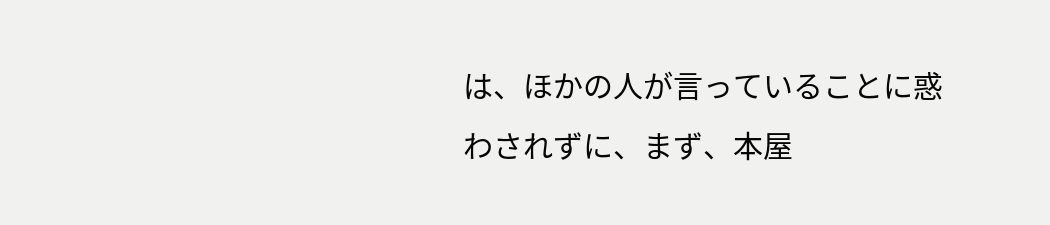は、ほかの人が言っていることに惑わされずに、まず、本屋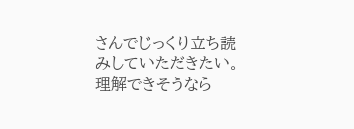さんでじっくり立ち読みしていただきたい。理解できそうなら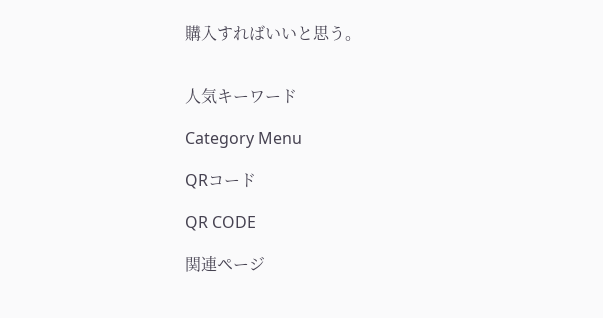購入すればいいと思う。


人気キーワード

Category Menu

QRコード

QR CODE

関連ページ